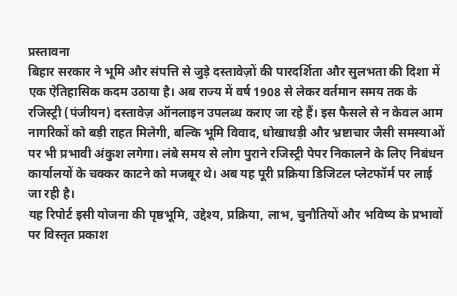प्रस्तावना
बिहार सरकार ने भूमि और संपत्ति से जुड़े दस्तावेज़ों की पारदर्शिता और सुलभता की दिशा में एक ऐतिहासिक कदम उठाया है। अब राज्य में वर्ष 1908 से लेकर वर्तमान समय तक के रजिस्ट्री (पंजीयन) दस्तावेज़ ऑनलाइन उपलब्ध कराए जा रहे हैं। इस फैसले से न केवल आम नागरिकों को बड़ी राहत मिलेगी, बल्कि भूमि विवाद, धोखाधड़ी और भ्रष्टाचार जैसी समस्याओं पर भी प्रभावी अंकुश लगेगा। लंबे समय से लोग पुराने रजिस्ट्री पेपर निकालने के लिए निबंधन कार्यालयों के चक्कर काटने को मजबूर थे। अब यह पूरी प्रक्रिया डिजिटल प्लेटफॉर्म पर लाई जा रही है।
यह रिपोर्ट इसी योजना की पृष्ठभूमि, उद्देश्य, प्रक्रिया, लाभ, चुनौतियों और भविष्य के प्रभावों पर विस्तृत प्रकाश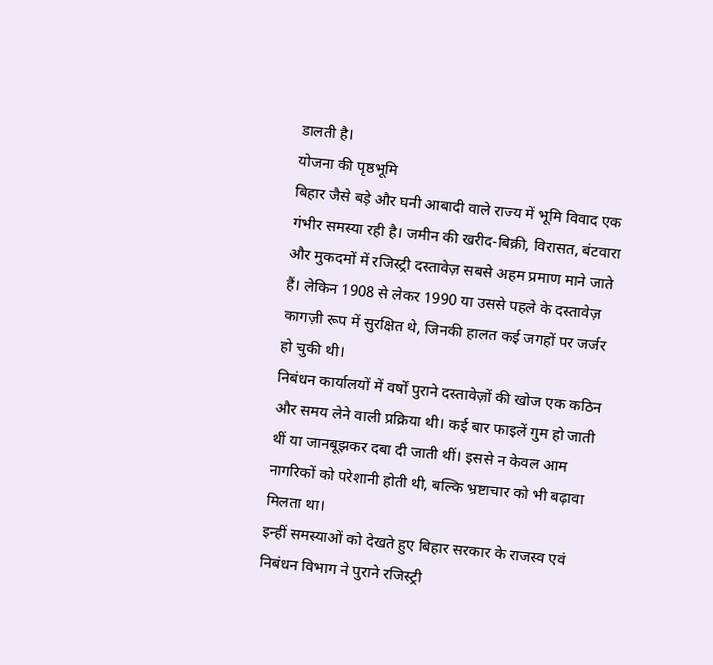डालती है।
योजना की पृष्ठभूमि
बिहार जैसे बड़े और घनी आबादी वाले राज्य में भूमि विवाद एक गंभीर समस्या रही है। जमीन की खरीद-बिक्री, विरासत, बंटवारा और मुकदमों में रजिस्ट्री दस्तावेज़ सबसे अहम प्रमाण माने जाते हैं। लेकिन 1908 से लेकर 1990 या उससे पहले के दस्तावेज़ कागज़ी रूप में सुरक्षित थे, जिनकी हालत कई जगहों पर जर्जर हो चुकी थी।
निबंधन कार्यालयों में वर्षों पुराने दस्तावेज़ों की खोज एक कठिन और समय लेने वाली प्रक्रिया थी। कई बार फाइलें गुम हो जाती थीं या जानबूझकर दबा दी जाती थीं। इससे न केवल आम नागरिकों को परेशानी होती थी, बल्कि भ्रष्टाचार को भी बढ़ावा मिलता था।
इन्हीं समस्याओं को देखते हुए बिहार सरकार के राजस्व एवं निबंधन विभाग ने पुराने रजिस्ट्री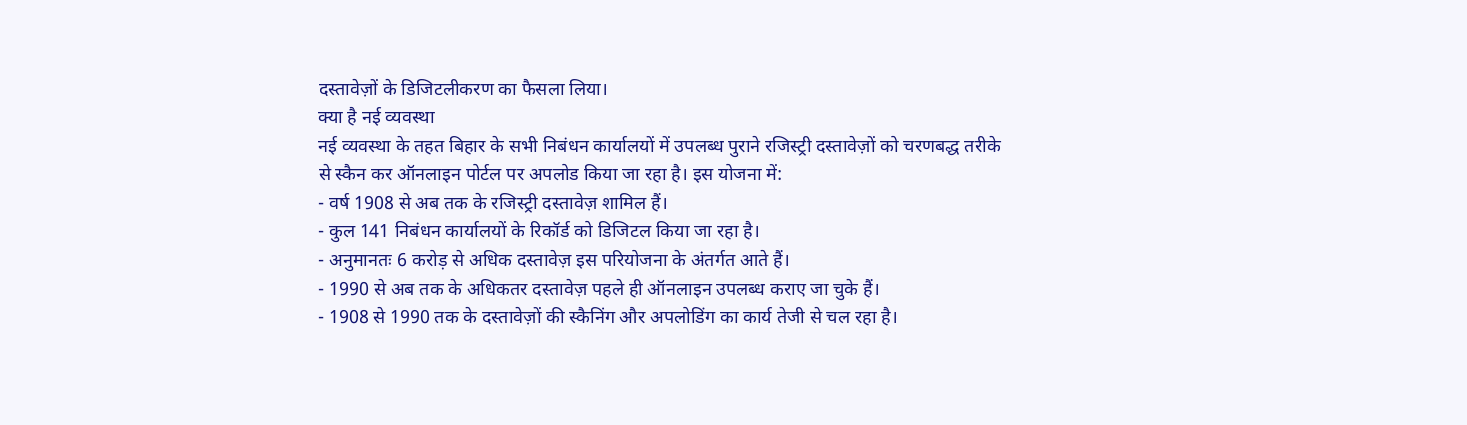दस्तावेज़ों के डिजिटलीकरण का फैसला लिया।
क्या है नई व्यवस्था
नई व्यवस्था के तहत बिहार के सभी निबंधन कार्यालयों में उपलब्ध पुराने रजिस्ट्री दस्तावेज़ों को चरणबद्ध तरीके से स्कैन कर ऑनलाइन पोर्टल पर अपलोड किया जा रहा है। इस योजना में:
- वर्ष 1908 से अब तक के रजिस्ट्री दस्तावेज़ शामिल हैं।
- कुल 141 निबंधन कार्यालयों के रिकॉर्ड को डिजिटल किया जा रहा है।
- अनुमानतः 6 करोड़ से अधिक दस्तावेज़ इस परियोजना के अंतर्गत आते हैं।
- 1990 से अब तक के अधिकतर दस्तावेज़ पहले ही ऑनलाइन उपलब्ध कराए जा चुके हैं।
- 1908 से 1990 तक के दस्तावेज़ों की स्कैनिंग और अपलोडिंग का कार्य तेजी से चल रहा है।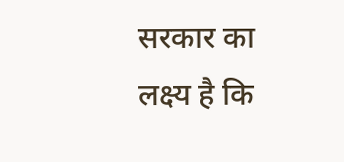सरकार का लक्ष्य है कि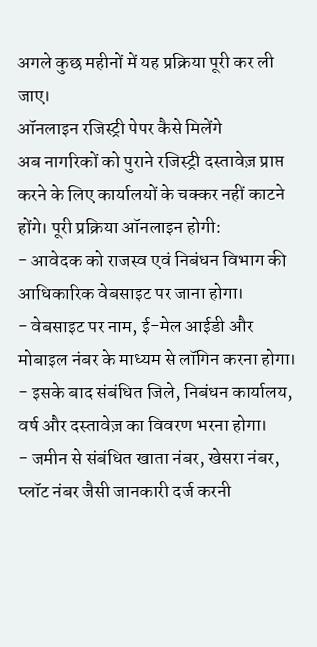अगले कुछ महीनों में यह प्रक्रिया पूरी कर ली जाए।
ऑनलाइन रजिस्ट्री पेपर कैसे मिलेंगे
अब नागरिकों को पुराने रजिस्ट्री दस्तावेज़ प्राप्त करने के लिए कार्यालयों के चक्कर नहीं काटने होंगे। पूरी प्रक्रिया ऑनलाइन होगी:
- आवेदक को राजस्व एवं निबंधन विभाग की आधिकारिक वेबसाइट पर जाना होगा।
- वेबसाइट पर नाम, ई-मेल आईडी और मोबाइल नंबर के माध्यम से लॉगिन करना होगा।
- इसके बाद संबंधित जिले, निबंधन कार्यालय, वर्ष और दस्तावेज़ का विवरण भरना होगा।
- जमीन से संबंधित खाता नंबर, खेसरा नंबर, प्लॉट नंबर जैसी जानकारी दर्ज करनी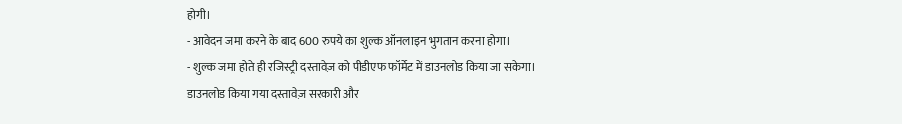होगी।
- आवेदन जमा करने के बाद 600 रुपये का शुल्क ऑनलाइन भुगतान करना होगा।
- शुल्क जमा होते ही रजिस्ट्री दस्तावेज़ को पीडीएफ फॉर्मेट में डाउनलोड किया जा सकेगा।
डाउनलोड किया गया दस्तावेज़ सरकारी और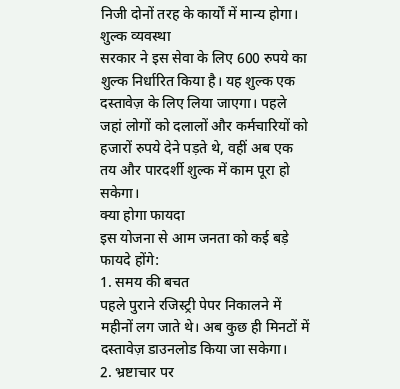निजी दोनों तरह के कार्यों में मान्य होगा।
शुल्क व्यवस्था
सरकार ने इस सेवा के लिए 600 रुपये का शुल्क निर्धारित किया है। यह शुल्क एक दस्तावेज़ के लिए लिया जाएगा। पहले जहां लोगों को दलालों और कर्मचारियों को हजारों रुपये देने पड़ते थे, वहीं अब एक तय और पारदर्शी शुल्क में काम पूरा हो सकेगा।
क्या होगा फायदा
इस योजना से आम जनता को कई बड़े फायदे होंगे:
1. समय की बचत
पहले पुराने रजिस्ट्री पेपर निकालने में महीनों लग जाते थे। अब कुछ ही मिनटों में दस्तावेज़ डाउनलोड किया जा सकेगा।
2. भ्रष्टाचार पर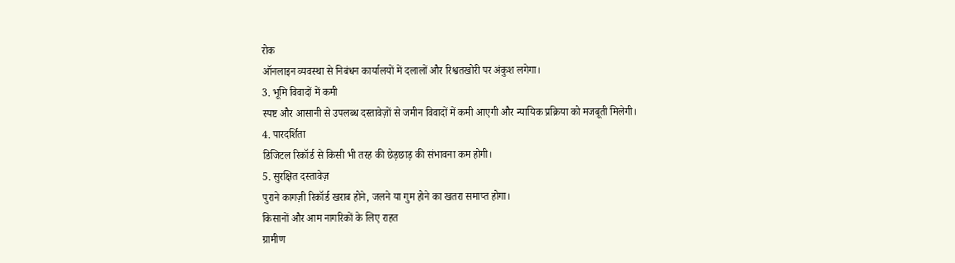रोक
ऑनलाइन व्यवस्था से निबंधन कार्यालयों में दलालों और रिश्वतखोरी पर अंकुश लगेगा।
3. भूमि विवादों में कमी
स्पष्ट और आसानी से उपलब्ध दस्तावेज़ों से जमीन विवादों में कमी आएगी और न्यायिक प्रक्रिया को मजबूती मिलेगी।
4. पारदर्शिता
डिजिटल रिकॉर्ड से किसी भी तरह की छेड़छाड़ की संभावना कम होगी।
5. सुरक्षित दस्तावेज़
पुराने कागज़ी रिकॉर्ड खराब होने, जलने या गुम होने का खतरा समाप्त होगा।
किसानों और आम नागरिकों के लिए राहत
ग्रामीण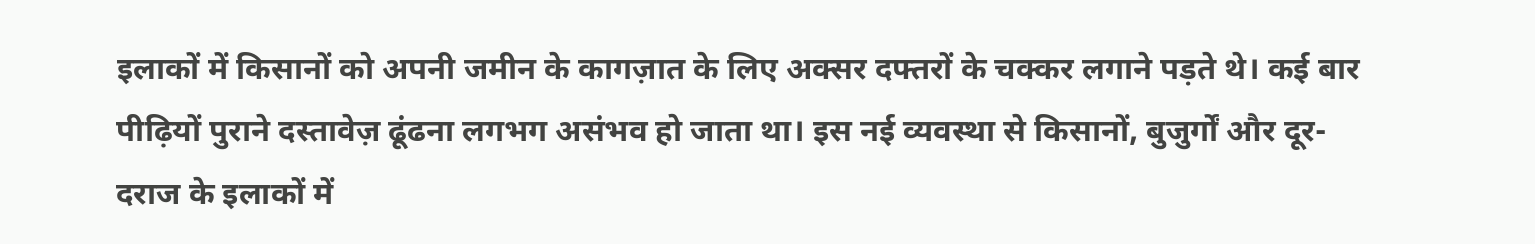इलाकों में किसानों को अपनी जमीन के कागज़ात के लिए अक्सर दफ्तरों के चक्कर लगाने पड़ते थे। कई बार पीढ़ियों पुराने दस्तावेज़ ढूंढना लगभग असंभव हो जाता था। इस नई व्यवस्था से किसानों, बुजुर्गों और दूर-दराज के इलाकों में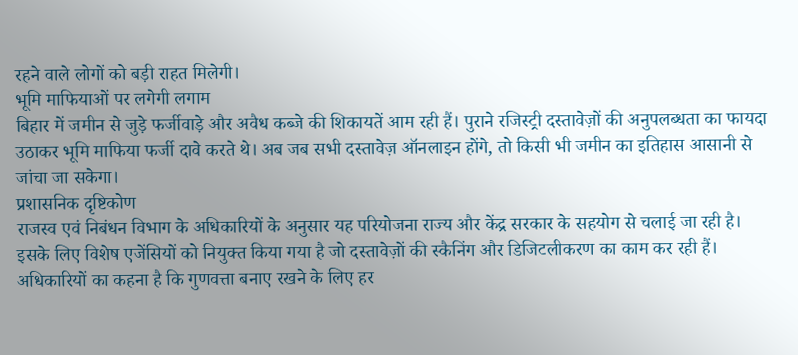रहने वाले लोगों को बड़ी राहत मिलेगी।
भूमि माफियाओं पर लगेगी लगाम
बिहार में जमीन से जुड़े फर्जीवाड़े और अवैध कब्जे की शिकायतें आम रही हैं। पुराने रजिस्ट्री दस्तावेज़ों की अनुपलब्धता का फायदा उठाकर भूमि माफिया फर्जी दावे करते थे। अब जब सभी दस्तावेज़ ऑनलाइन होंगे, तो किसी भी जमीन का इतिहास आसानी से जांचा जा सकेगा।
प्रशासनिक दृष्टिकोण
राजस्व एवं निबंधन विभाग के अधिकारियों के अनुसार यह परियोजना राज्य और केंद्र सरकार के सहयोग से चलाई जा रही है। इसके लिए विशेष एजेंसियों को नियुक्त किया गया है जो दस्तावेज़ों की स्कैनिंग और डिजिटलीकरण का काम कर रही हैं।
अधिकारियों का कहना है कि गुणवत्ता बनाए रखने के लिए हर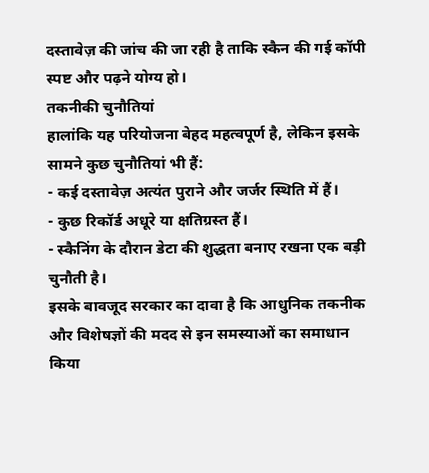दस्तावेज़ की जांच की जा रही है ताकि स्कैन की गई कॉपी स्पष्ट और पढ़ने योग्य हो।
तकनीकी चुनौतियां
हालांकि यह परियोजना बेहद महत्वपूर्ण है, लेकिन इसके सामने कुछ चुनौतियां भी हैं:
- कई दस्तावेज़ अत्यंत पुराने और जर्जर स्थिति में हैं।
- कुछ रिकॉर्ड अधूरे या क्षतिग्रस्त हैं।
- स्कैनिंग के दौरान डेटा की शुद्धता बनाए रखना एक बड़ी चुनौती है।
इसके बावजूद सरकार का दावा है कि आधुनिक तकनीक और विशेषज्ञों की मदद से इन समस्याओं का समाधान किया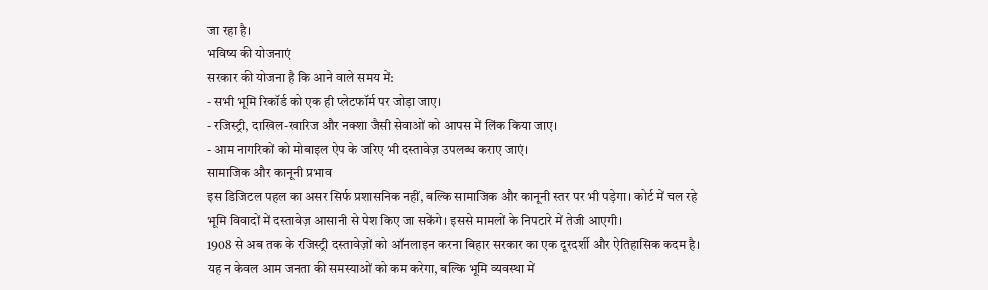जा रहा है।
भविष्य की योजनाएं
सरकार की योजना है कि आने वाले समय में:
- सभी भूमि रिकॉर्ड को एक ही प्लेटफॉर्म पर जोड़ा जाए।
- रजिस्ट्री, दाखिल-खारिज और नक्शा जैसी सेवाओं को आपस में लिंक किया जाए।
- आम नागरिकों को मोबाइल ऐप के जरिए भी दस्तावेज़ उपलब्ध कराए जाएं।
सामाजिक और कानूनी प्रभाव
इस डिजिटल पहल का असर सिर्फ प्रशासनिक नहीं, बल्कि सामाजिक और कानूनी स्तर पर भी पड़ेगा। कोर्ट में चल रहे भूमि विवादों में दस्तावेज़ आसानी से पेश किए जा सकेंगे। इससे मामलों के निपटारे में तेजी आएगी।
1908 से अब तक के रजिस्ट्री दस्तावेज़ों को ऑनलाइन करना बिहार सरकार का एक दूरदर्शी और ऐतिहासिक कदम है। यह न केवल आम जनता की समस्याओं को कम करेगा, बल्कि भूमि व्यवस्था में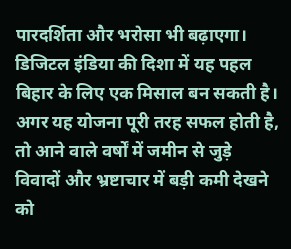पारदर्शिता और भरोसा भी बढ़ाएगा।
डिजिटल इंडिया की दिशा में यह पहल बिहार के लिए एक मिसाल बन सकती है। अगर यह योजना पूरी तरह सफल होती है, तो आने वाले वर्षों में जमीन से जुड़े विवादों और भ्रष्टाचार में बड़ी कमी देखने को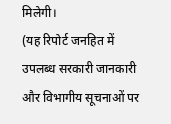मिलेगी।
(यह रिपोर्ट जनहित में उपलब्ध सरकारी जानकारी और विभागीय सूचनाओं पर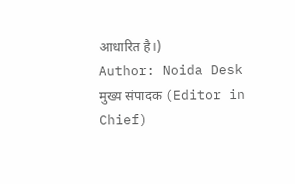आधारित है।)
Author: Noida Desk
मुख्य संपादक (Editor in Chief)